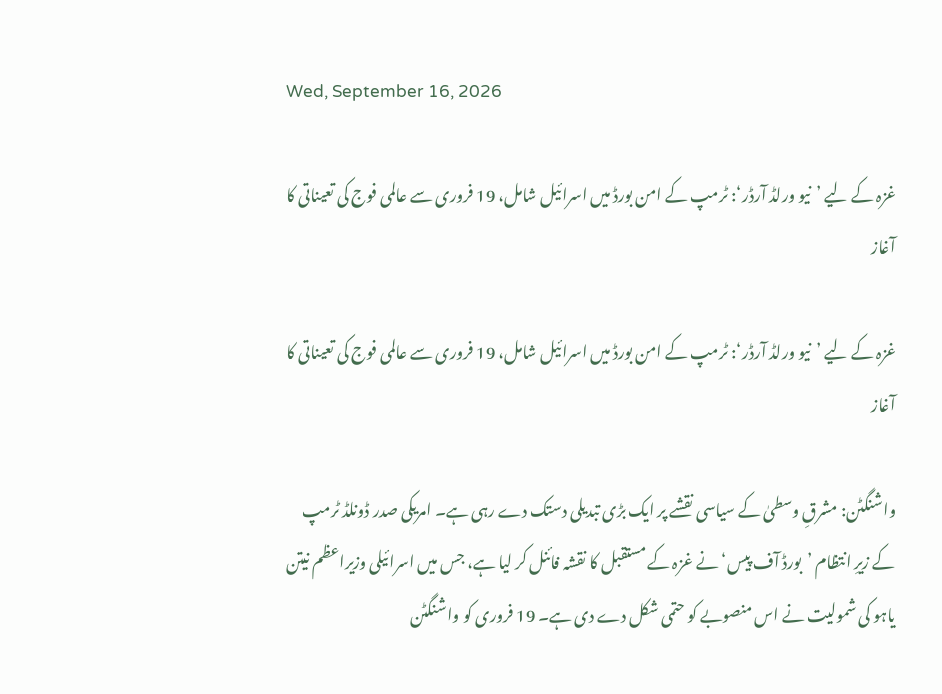Wed, September 16, 2026

غزہ کے لیے ’نیو ورلڈ آرڈر‘: ٹرمپ کے امن بورڈ میں اسرائیل شامل، 19 فروری سے عالمی فوج کی تعیناتی کا آغاز

غزہ کے لیے ’نیو ورلڈ آرڈر‘: ٹرمپ کے امن بورڈ میں اسرائیل شامل، 19 فروری سے عالمی فوج کی تعیناتی کا آغاز

واشنگٹن: مشرقِ وسطیٰ کے سیاسی نقشے پر ایک بڑی تبدیلی دستک دے رہی ہے۔ امریکی صدر ڈونلڈ ٹرمپ کے زیرِ انتظام ’بورڈ آف پیس‘ نے غزہ کے مستقبل کا نقشہ فائنل کر لیا ہے، جس میں اسرائیلی وزیراعظم نیتن یاہو کی شمولیت نے اس منصوبے کو حتمی شکل دے دی ہے۔ 19 فروری کو واشنگٹن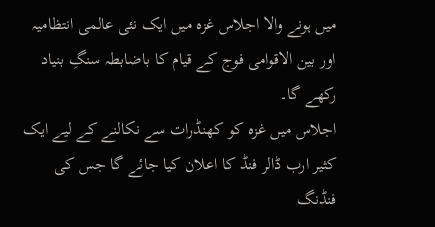میں ہونے والا اجلاس غزہ میں ایک نئی عالمی انتظامیہ اور بین الاقوامی فوج کے قیام کا باضابطہ سنگِ بنیاد رکھے گا۔
اجلاس میں غزہ کو کھنڈرات سے نکالنے کے لیے ایک کثیر ارب ڈالر فنڈ کا اعلان کیا جائے گا جس کی فنڈنگ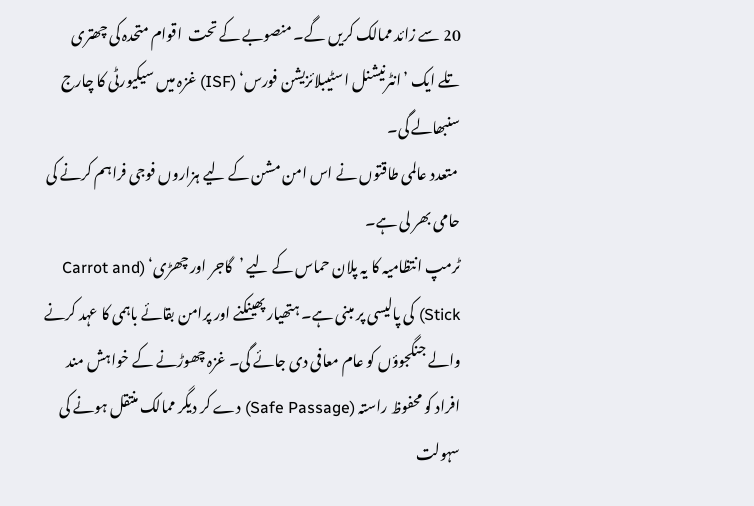20 سے زائد ممالک کریں گے۔ منصوبے کے تحت  اقوام متحدہ کی چھتری تلے ایک ’انٹرنیشنل اسٹیبلائزیشن فورس‘ (ISF) غزہ میں سیکیورٹی کا چارج سنبھالے گی۔
 متعدد عالمی طاقتوں نے اس امن مشن کے لیے ہزاروں فوجی فراہم کرنے کی حامی بھر لی ہے۔
ٹرمپ انتظامیہ کا یہ پلان حماس کے لیے ’گاجر اور چھڑی‘ (Carrot and Stick) کی پالیسی پر مبنی ہے۔ ہتھیار پھینکنے اور پرامن بقائے باہمی کا عہد کرنے والے جنگجوؤں کو عام معافی دی جائے گی۔ غزہ چھوڑنے کے خواہش مند افراد کو محفوظ راستہ (Safe Passage) دے کر دیگر ممالک منتقل ہونے کی سہولت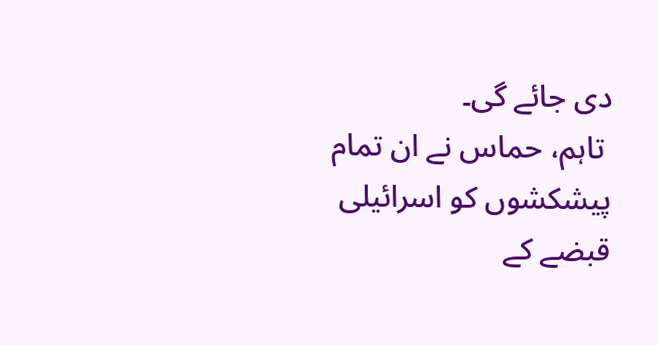دی جائے گی۔
 تاہم، حماس نے ان تمام پیشکشوں کو اسرائیلی قبضے کے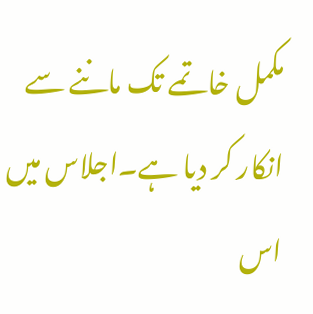مکمل خاتمے تک ماننے سے انکار کر دیا ہے۔اجلاس میں اس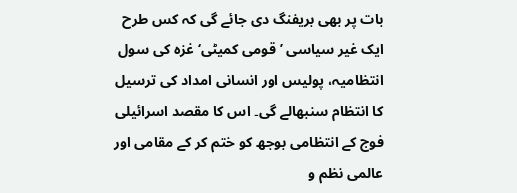بات پر بھی بریفنگ دی جائے گی کہ کس طرح ایک غیر سیاسی ’قومی کمیٹی‘ غزہ کی سول انتظامیہ، پولیس اور انسانی امداد کی ترسیل کا انتظام سنبھالے گی۔ اس کا مقصد اسرائیلی فوج کے انتظامی بوجھ کو ختم کر کے مقامی اور عالمی نظم و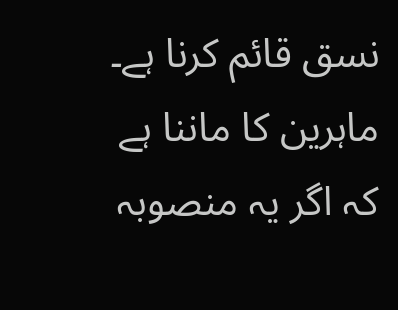نسق قائم کرنا ہے۔
ماہرین کا ماننا ہے کہ اگر یہ منصوبہ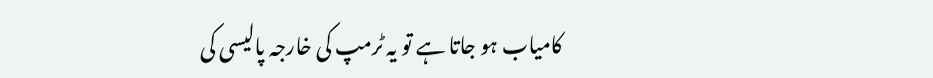کامیاب ہو جاتا ہے تو یہ ٹرمپ کی خارجہ پالیسی کی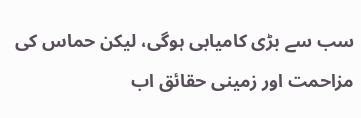سب سے بڑی کامیابی ہوگی، لیکن حماس کی مزاحمت اور زمینی حقائق اب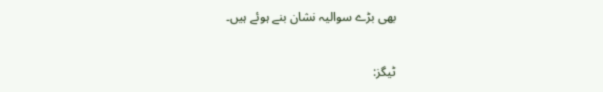بھی بڑے سوالیہ نشان بنے ہوئے ہیں۔

ٹیگز: